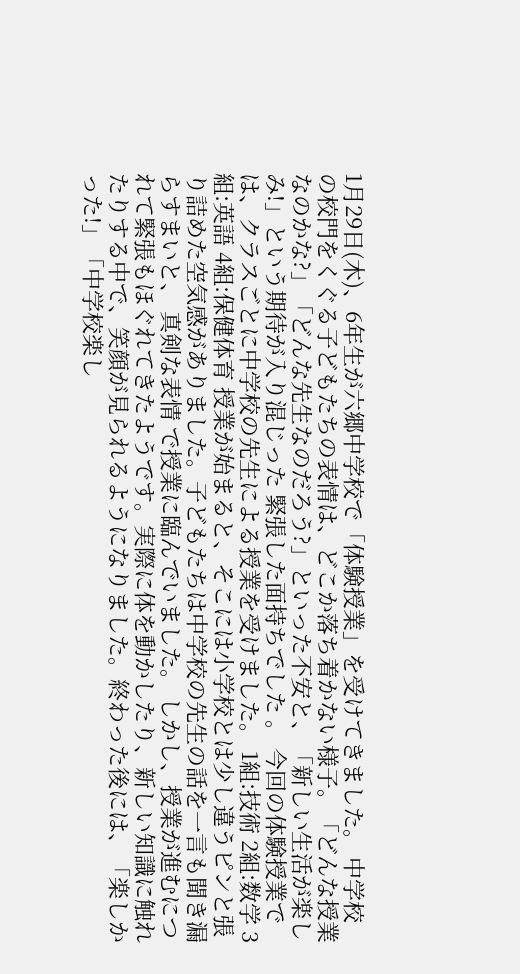1月29日(木)、6年生が六郷中学校で「体験授業」を受けてきました。 中学校の校門をくぐる子どもたちの表情は、どこか落ち着かない様子。「どんな授業なのかな?」「どんな先生なのだろう?」といった不安と、「新しい生活が楽しみ!」という期待が入り混じった 緊張した面持ちでした 。 今回の体験授業では、クラスごとに中学校の先生による授業を受けました。 1組:技術 2組:数学 3組:英語 4組:保健体育 授業が始まると、そこには小学校とは少し違うピンと張り詰めた空気感がありました。子どもたちは中学校の先生の話を一言も聞き漏らすまいと、 真剣な表情 で授業に臨んでいました。 しかし、授業が進むにつれて緊張もほぐれてきたようです。実際に体を動かしたり、新しい知識に触れたりする中で、笑顔が見られるようになりました。終わった後には、「楽しかった!」「中学校楽し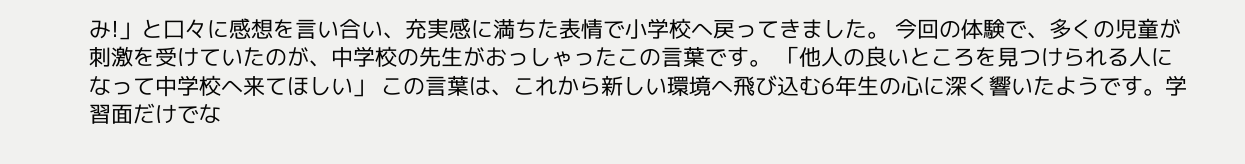み!」と口々に感想を言い合い、充実感に満ちた表情で小学校へ戻ってきました。 今回の体験で、多くの児童が刺激を受けていたのが、中学校の先生がおっしゃったこの言葉です。 「他人の良いところを見つけられる人になって中学校へ来てほしい」 この言葉は、これから新しい環境へ飛び込む6年生の心に深く響いたようです。学習面だけでな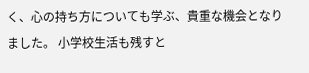く、心の持ち方についても学ぶ、貴重な機会となりました。 小学校生活も残すと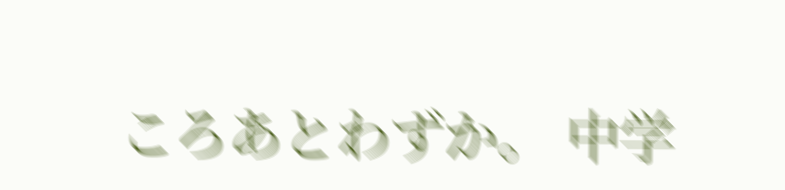ころあとわずか。 中学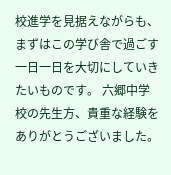校進学を見据えながらも、まずはこの学び舎で過ごす一日一日を大切にしていきたいものです。 六郷中学校の先生方、貴重な経験をありがとうございました。